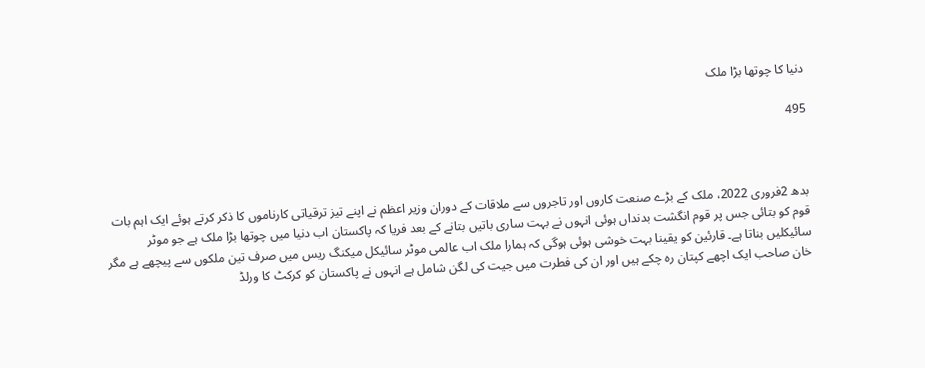دنیا کا چوتھا بڑا ملک

495



بدھ 2فروری 2022، ملک کے بڑے صنعت کاروں اور تاجروں سے ملاقات کے دوران وزیر اعظم نے اپنے تیز ترقیاتی کارناموں کا ذکر کرتے ہوئے ایک اہم بات قوم کو بتائی جس پر قوم انگشت بدنداں ہوئی انہوں نے بہت ساری باتیں بتانے کے بعد فریا کہ پاکستان اب دنیا میں چوتھا بڑا ملک ہے جو موٹر سائیکلیں بناتا ہے۔ قارئین کو یقینا بہت خوشی ہوئی ہوگی کہ ہمارا ملک اب عالمی موٹر سائیکل میکنگ ریس میں صرف تین ملکوں سے پیچھے ہے مگر خان صاحب ایک اچھے کپتان رہ چکے ہیں اور ان کی فطرت میں جیت کی لگن شامل ہے انہوں نے پاکستان کو کرکٹ کا ورلڈ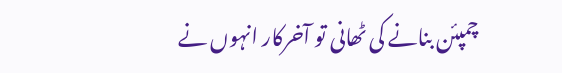چمپئن بنانے کی ٹھانی تو آخرکار انہوں نے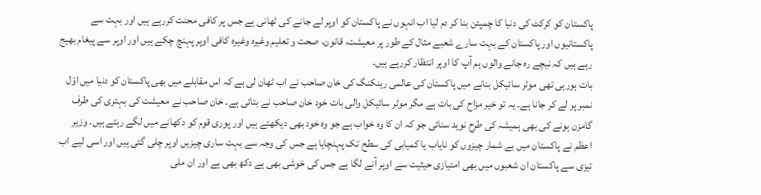پاکستان کو کرکٹ کی دنیا کا چمپئن بنا کر دم لیا اب انہوں نے پاکستان کو اوپر لے جانے کی ٹھانی ہے جس پر کافی محنت کررہے ہیں اور بہت سے پاکستانیوں اور پاکستان کے بہت سارے شعبے مثال کے طور پر معیشت، قانون، صحت و تعلیم وغیرہ وغیرہ کافی اوپر پہنچ چکے ہیں اور اوپر سے پیغام بھیج رہے ہیں کہ نیچے رہ جانے والوں ہم آپ کا اوپر انتظار کررہے ہیں۔
بات ہورہی تھی موٹر سائیکل بنانے میں پاکستان کی عالمی رینکنگ کی خان صاحب نے اب ٹھان لی ہے کہ اس مقابلے میں بھی پاکستان کو دنیا میں اوّل نمبر پر لے کر جانا ہے۔ یہ تو خیر مزاح کی بات ہے مگر موٹر سائیکل والی بات خود خان صاحب نے بتائی ہے۔ خان صاحب نے معیشت کی بہتری کی طرف گامزن ہونے کی بھی ہمیشہ کی طرح نوید سنائی جو کہ ان کا وہ خواب ہے جو وہ خود بھی دیکھتے ہیں اور پوری قوم کو دکھانے میں لگے رہتے ہیں۔ وزیر اعظم نے پاکستان میں بے شمار چیزوں کو نایاب یا کمیابی کی سطح تک پہنچایا ہے جس کی وجہ سے بہت ساری چیزیں اوپر چلی گئی ہیں اور اسی لیے اب تیزی سے پاکستان ان شعبوں میں بھی امتیازی حیثیت سے اوپر آنے لگا ہے جس کی خوشی بھی ہے دکھ بھی ہے اور ان ملی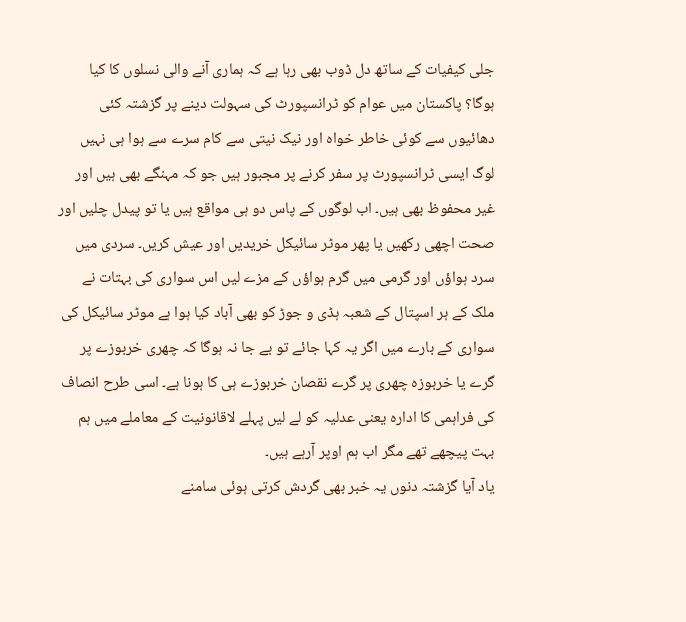جلی کیفیات کے ساتھ دل ڈوب بھی رہا ہے کہ ہماری آنے والی نسلوں کا کیا ہوگا؟ پاکستان میں عوام کو ٹرانسپورٹ کی سہولت دینے پر گزشتہ کئی دھائیوں سے کوئی خاطر خواہ اور نیک نیتی سے کام سرے سے ہوا ہی نہیں لوگ ایسی ٹرانسپورٹ پر سفر کرنے پر مجبور ہیں جو کہ مہنگے بھی ہیں اور غیر محفوظ بھی ہیں۔ اب لوگوں کے پاس دو ہی مواقع ہیں یا تو پیدل چلیں اور صحت اچھی رکھیں یا پھر موٹر سائیکل خریدیں اور عیش کریں۔ سردی میں سرد ہواؤں اور گرمی میں گرم ہواؤں کے مزے لیں اس سواری کی بہتات نے ملک کے ہر اسپتال کے شعبہ ہڈی و جوڑ کو بھی آباد کیا ہوا ہے موٹر سائیکل کی سواری کے بارے میں اگر یہ کہا جائے تو بے جا نہ ہوگا کہ چھری خربوزے پر گرے یا خربوزہ چھری پر گرے نقصان خربوزے ہی کا ہونا ہے۔ اسی طرح انصاف کی فراہمی کا ادارہ یعنی عدلیہ کو لے لیں پہلے لاقانونیت کے معاملے میں ہم بہت پیچھے تھے مگر اب ہم اوپر آرہے ہیں۔
یاد آیا گزشتہ دنوں یہ خبر بھی گردش کرتی ہوئی سامنے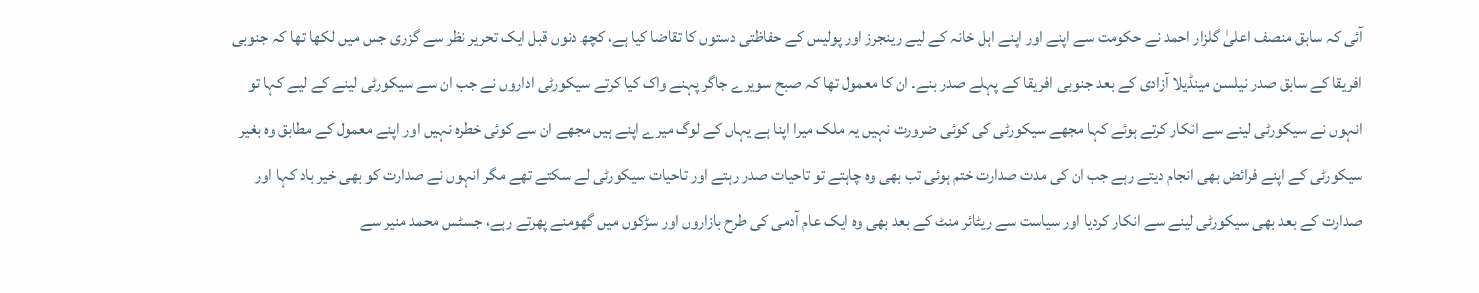آئی کہ سابق منصف اعلیٰ گلزار احمد نے حکومت سے اپنے اور اپنے اہل خانہ کے لیے رینجرز اور پولیس کے حفاظتی دستوں کا تقاضا کیا ہے، کچھ دنوں قبل ایک تحریر نظر سے گزری جس میں لکھا تھا کہ جنوبی افریقا کے سابق صدر نیلسن مینڈیلا آزادی کے بعد جنوبی افریقا کے پہلے صدر بنے۔ ان کا معمول تھا کہ صبح سویرے جاگر پہنے واک کیا کرتے سیکورٹی اداروں نے جب ان سے سیکورٹی لینے کے لیے کہا تو انہوں نے سیکورٹی لینے سے انکار کرتے ہوئے کہا مجھے سیکورٹی کی کوئی ضرورت نہیں یہ ملک میرا اپنا ہے یہاں کے لوگ میرے اپنے ہیں مجھے ان سے کوئی خطرہ نہیں اور اپنے معمول کے مطابق وہ بغیر سیکورٹی کے اپنے فرائض بھی انجام دیتے رہے جب ان کی مدت صدارت ختم ہوئی تب بھی وہ چاہتے تو تاحیات صدر رہتے اور تاحیات سیکورٹی لے سکتے تھے مگر انہوں نے صدارت کو بھی خیر باد کہا اور صدارت کے بعد بھی سیکورٹی لینے سے انکار کردیا اور سیاست سے ریٹائر منٹ کے بعد بھی وہ ایک عام آدمی کی طرح بازاروں اور سڑکوں میں گھومنے پھرتے رہے، جسٹس محمد منیر سے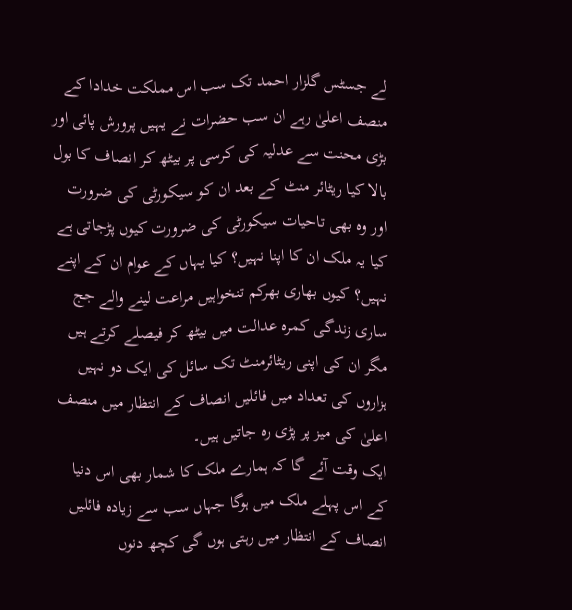لے جسٹس گلزار احمد تک سب اس مملکت خدادا کے منصف اعلیٰ رہے ان سب حضرات نے یہیں پرورش پائی اور بڑی محنت سے عدلیہ کی کرسی پر بیٹھ کر انصاف کا بول بالا کیا ریٹائر منٹ کے بعد ان کو سیکورٹی کی ضرورت اور وہ بھی تاحیات سیکورٹی کی ضرورت کیوں پڑجاتی ہے کیا یہ ملک ان کا اپنا نہیں؟ کیا یہاں کے عوام ان کے اپنے نہیں؟ کیوں بھاری بھرکم تنخواہیں مراعت لینے والے جج ساری زندگی کمرہ عدالت میں بیٹھ کر فیصلے کرتے ہیں مگر ان کی اپنی ریٹائرمنٹ تک سائل کی ایک دو نہیں ہزاروں کی تعداد میں فائلیں انصاف کے انتظار میں منصف اعلیٰ کی میز پر پڑی رہ جاتیں ہیں۔
ایک وقت آئے گا کہ ہمارے ملک کا شمار بھی اس دنیا کے اس پہلے ملک میں ہوگا جہاں سب سے زیادہ فائلیں انصاف کے انتظار میں رہتی ہوں گی کچھ دنوں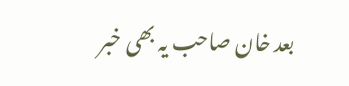بعد خان صاحب یہ بھی خبر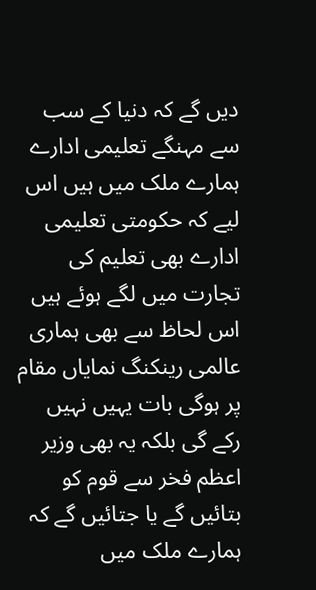دیں گے کہ دنیا کے سب سے مہنگے تعلیمی ادارے ہمارے ملک میں ہیں اس لیے کہ حکومتی تعلیمی ادارے بھی تعلیم کی تجارت میں لگے ہوئے ہیں اس لحاظ سے بھی ہماری عالمی رینکنگ نمایاں مقام پر ہوگی بات یہیں نہیں رکے گی بلکہ یہ بھی وزیر اعظم فخر سے قوم کو بتائیں گے یا جتائیں گے کہ ہمارے ملک میں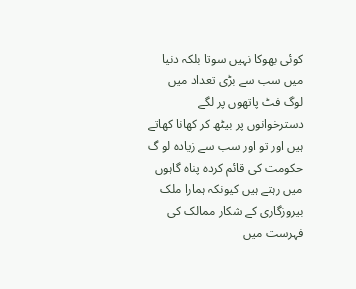کوئی بھوکا نہیں سوتا بلکہ دنیا میں سب سے بڑی تعداد میں لوگ فٹ پاتھوں پر لگے دسترخوانوں پر بیٹھ کر کھانا کھاتے ہیں اور تو اور سب سے زیادہ لو گ حکومت کی قائم کردہ پناہ گاہوں میں رہتے ہیں کیونکہ ہمارا ملک بیروزگاری کے شکار ممالک کی فہرست میں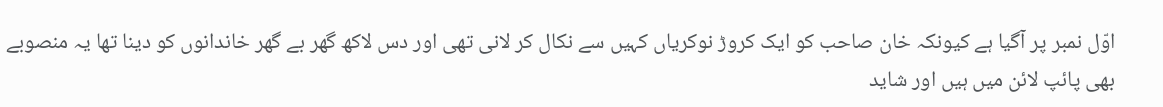اوّل نمبر پر آگیا ہے کیونکہ خان صاحب کو ایک کروڑ نوکریاں کہیں سے نکال کر لانی تھی اور دس لاکھ گھر بے گھر خاندانوں کو دینا تھا یہ منصوبے بھی پائپ لائن میں ہیں اور شاید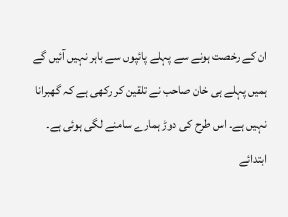ان کے رخصت ہونے سے پہلے پائپوں سے باہر نہیں آئیں گے ہمیں پہلے ہی خان صاحب نے تلقین کر رکھی ہے کہ گھبرانا نہیں ہے۔ اس طرح کی دوڑ ہمارے سامنے لگی ہوئی ہے۔
ابتدائے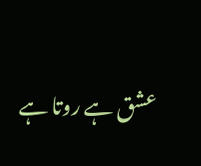عشق ہے روتا ہے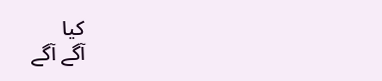کیا
آگے آگے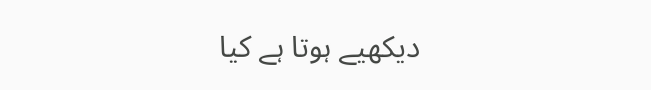دیکھیے ہوتا ہے کیا